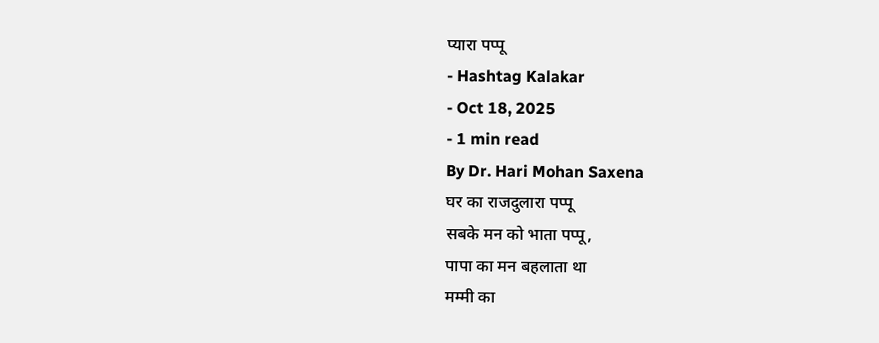प्यारा पप्पू
- Hashtag Kalakar
- Oct 18, 2025
- 1 min read
By Dr. Hari Mohan Saxena
घर का राजदुलारा पप्पू
सबके मन को भाता पप्पू,
पापा का मन बहलाता था
मम्मी का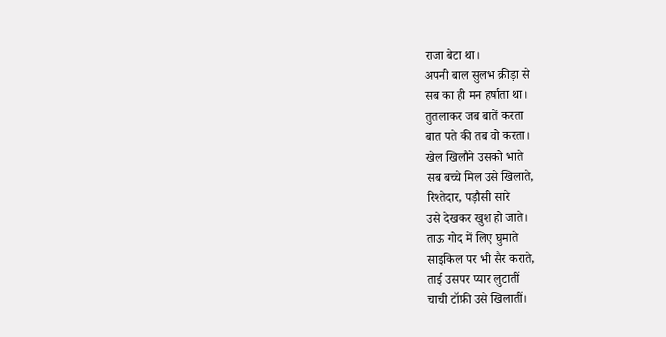राजा बेटा था।
अपनी बाल सुलभ क्रीड़ा से
सब का ही मन हर्षाता था।
तुतलाकर जब बातें करता
बात पते की तब वो करता।
खेल खिलौने उसको भाते
सब बच्चे मिल उसे खिलाते,
रिश्तेदार, पड़ौसी सारे
उसे देखकर खुश हो जाते।
ताऊ गोद में लिए घुमाते
साइकिल पर भी सैर कराते,
ताई उसपर प्यार लुटातीं
चाची टॉफ़ी उसे खिलातीं।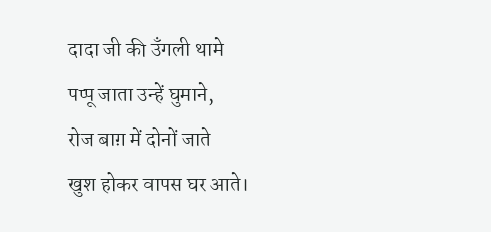दादा जी की उँगली थामे
पप्पू जाता उन्हें घुमाने,
रोज बाग़ में दोनों जाते
खुश होकर वापस घर आते।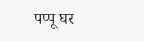पप्पू घर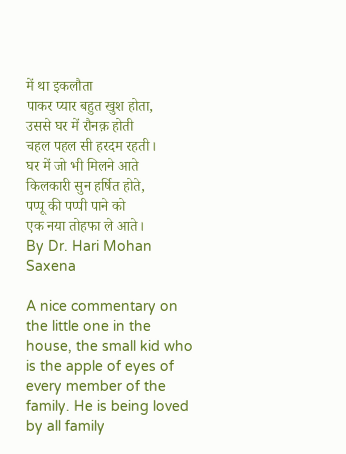में था इकलौता
पाकर प्यार बहुत खुश होता,
उससे घर में रौनक़ होती
चहल पहल सी हरदम रहती।
घर में जो भी मिलने आते
किलकारी सुन हर्षित होते,
पप्पू की पप्पी पाने को
एक नया तोहफा ले आते।
By Dr. Hari Mohan Saxena

A nice commentary on the little one in the house, the small kid who is the apple of eyes of every member of the family. He is being loved by all family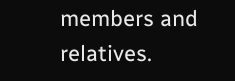members and relatives.